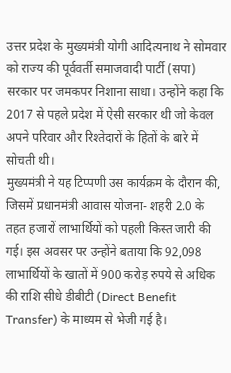उत्तर प्रदेश के मुख्यमंत्री योगी आदित्यनाथ ने सोमवार को राज्य की पूर्ववर्ती समाजवादी पार्टी (सपा) सरकार पर जमकपर निशाना साधा। उन्होंने कहा कि 2017 से पहले प्रदेश में ऐसी सरकार थी जो केवल अपने परिवार और रिश्तेदारों के हितों के बारे में सोचती थी।
मुख्यमंत्री ने यह टिप्पणी उस कार्यक्रम के दौरान की, जिसमें प्रधानमंत्री आवास योजना- शहरी 2.0 के तहत हजारों लाभार्थियों को पहली किस्त जारी की गई। इस अवसर पर उन्होंने बताया कि 92,098 लाभार्थियों के खातों में 900 करोड़ रुपये से अधिक की राशि सीधे डीबीटी (Direct Benefit Transfer) के माध्यम से भेजी गई है।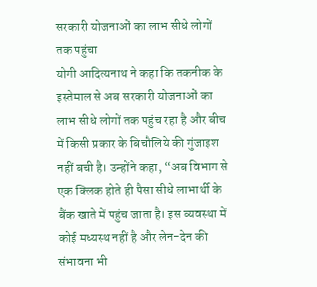सरकारी योजनाओं का लाभ सीधे लोगों तक पहुंचा
योगी आदित्यनाथ ने कहा कि तकनीक के इस्तेमाल से अब सरकारी योजनाओं का लाभ सीधे लोगों तक पहुंच रहा है और बीच में किसी प्रकार के बिचौलिये की गुंजाइश नहीं बची है। उन्होंने कहा, “अब विभाग से एक क्लिक होते ही पैसा सीधे लाभार्थी के बैंक खाते में पहुंच जाता है। इस व्यवस्था में कोई मध्यस्थ नहीं है और लेन-देन की संभावना भी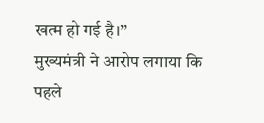खत्म हो गई है।”
मुख्यमंत्री ने आरोप लगाया कि पहले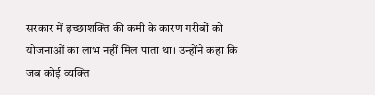सरकार में इच्छाशक्ति की कमी के कारण गरीबों को योजनाओं का लाभ नहीं मिल पाता था। उन्होंने कहा कि जब कोई व्यक्ति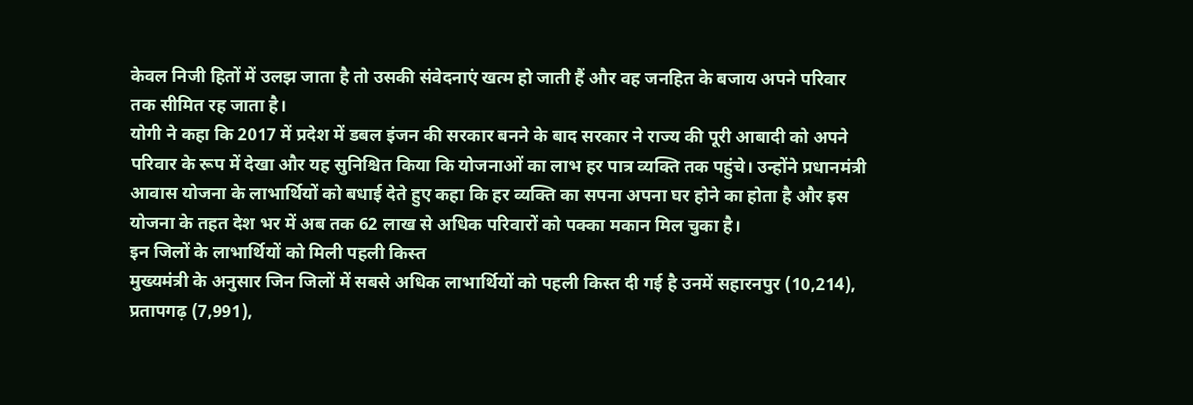केवल निजी हितों में उलझ जाता है तो उसकी संवेदनाएं खत्म हो जाती हैं और वह जनहित के बजाय अपने परिवार तक सीमित रह जाता है।
योगी ने कहा कि 2017 में प्रदेश में डबल इंजन की सरकार बनने के बाद सरकार ने राज्य की पूरी आबादी को अपने परिवार के रूप में देखा और यह सुनिश्चित किया कि योजनाओं का लाभ हर पात्र व्यक्ति तक पहुंचे। उन्होंने प्रधानमंत्री आवास योजना के लाभार्थियों को बधाई देते हुए कहा कि हर व्यक्ति का सपना अपना घर होने का होता है और इस योजना के तहत देश भर में अब तक 62 लाख से अधिक परिवारों को पक्का मकान मिल चुका है।
इन जिलों के लाभार्थियों को मिली पहली किस्त
मुख्यमंत्री के अनुसार जिन जिलों में सबसे अधिक लाभार्थियों को पहली किस्त दी गई है उनमें सहारनपुर (10,214), प्रतापगढ़ (7,991),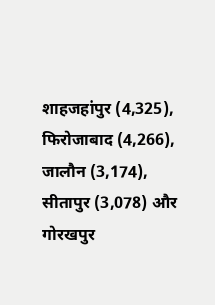शाहजहांपुर (4,325), फिरोजाबाद (4,266), जालौन (3,174), सीतापुर (3,078) और गोरखपुर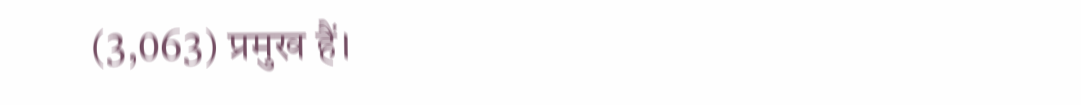(3,063) प्रमुख हैं।